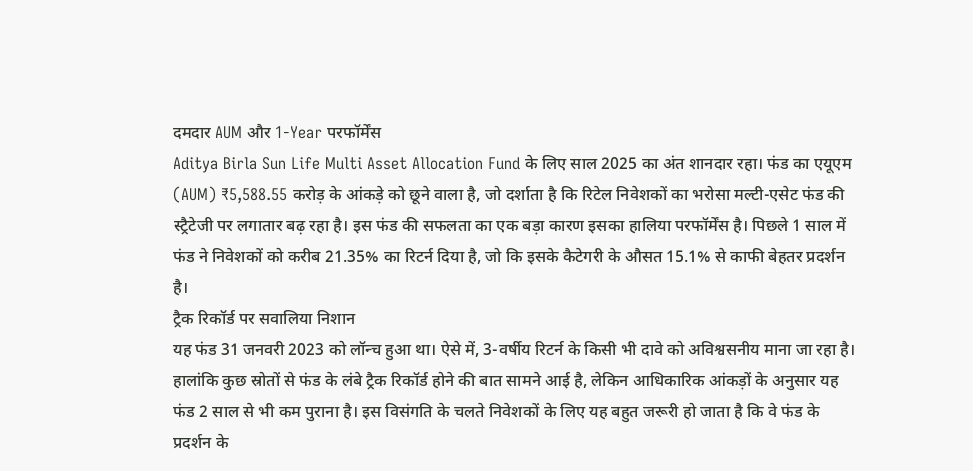दमदार AUM और 1-Year परफॉर्मेंस
Aditya Birla Sun Life Multi Asset Allocation Fund के लिए साल 2025 का अंत शानदार रहा। फंड का एयूएम (AUM) ₹5,588.55 करोड़ के आंकड़े को छूने वाला है, जो दर्शाता है कि रिटेल निवेशकों का भरोसा मल्टी-एसेट फंड की स्ट्रैटेजी पर लगातार बढ़ रहा है। इस फंड की सफलता का एक बड़ा कारण इसका हालिया परफॉर्मेंस है। पिछले 1 साल में फंड ने निवेशकों को करीब 21.35% का रिटर्न दिया है, जो कि इसके कैटेगरी के औसत 15.1% से काफी बेहतर प्रदर्शन है।
ट्रैक रिकॉर्ड पर सवालिया निशान
यह फंड 31 जनवरी 2023 को लॉन्च हुआ था। ऐसे में, 3-वर्षीय रिटर्न के किसी भी दावे को अविश्वसनीय माना जा रहा है। हालांकि कुछ स्रोतों से फंड के लंबे ट्रैक रिकॉर्ड होने की बात सामने आई है, लेकिन आधिकारिक आंकड़ों के अनुसार यह फंड 2 साल से भी कम पुराना है। इस विसंगति के चलते निवेशकों के लिए यह बहुत जरूरी हो जाता है कि वे फंड के प्रदर्शन के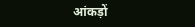आंकड़ों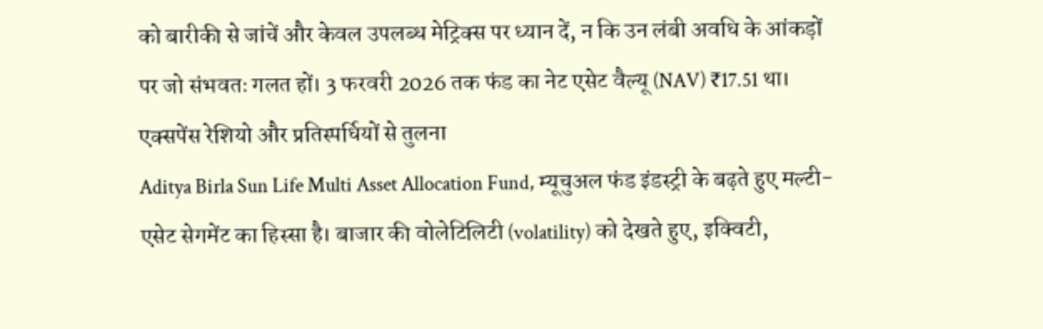को बारीकी से जांचें और केवल उपलब्ध मेट्रिक्स पर ध्यान दें, न कि उन लंबी अवधि के आंकड़ों पर जो संभवतः गलत हों। 3 फरवरी 2026 तक फंड का नेट एसेट वैल्यू (NAV) ₹17.51 था।
एक्सपेंस रेशियो और प्रतिस्पर्धियों से तुलना
Aditya Birla Sun Life Multi Asset Allocation Fund, म्यूचुअल फंड इंडस्ट्री के बढ़ते हुए मल्टी-एसेट सेगमेंट का हिस्सा है। बाजार की वोलेटिलिटी (volatility) को देखते हुए, इक्विटी,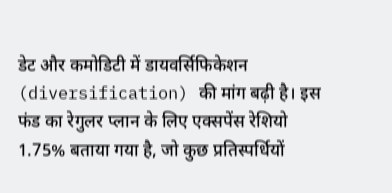डेट और कमोडिटी में डायवर्सिफिकेशन (diversification) की मांग बढ़ी है। इस फंड का रेगुलर प्लान के लिए एक्सपेंस रेशियो 1.75% बताया गया है, जो कुछ प्रतिस्पर्धियों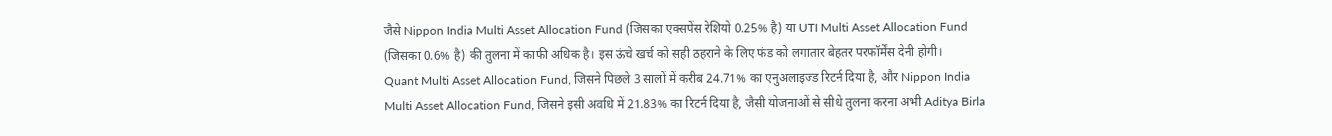जैसे Nippon India Multi Asset Allocation Fund (जिसका एक्सपेंस रेशियो 0.25% है) या UTI Multi Asset Allocation Fund (जिसका 0.6% है) की तुलना में काफी अधिक है। इस ऊंचे खर्च को सही ठहराने के लिए फंड को लगातार बेहतर परफॉर्मेंस देनी होगी।
Quant Multi Asset Allocation Fund, जिसने पिछले 3 सालों में करीब 24.71% का एनुअलाइज्ड रिटर्न दिया है, और Nippon India Multi Asset Allocation Fund, जिसने इसी अवधि में 21.83% का रिटर्न दिया है, जैसी योजनाओं से सीधे तुलना करना अभी Aditya Birla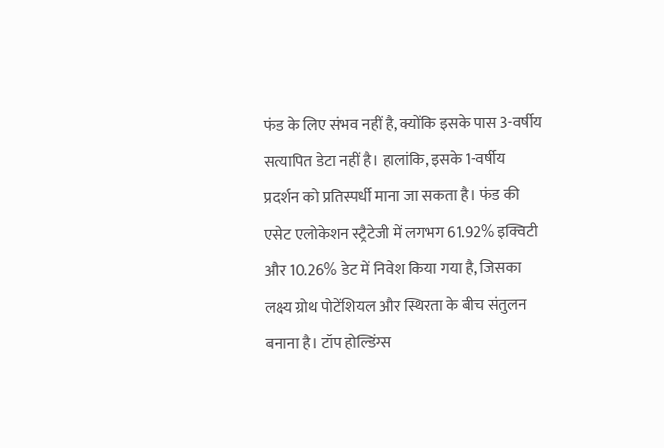फंड के लिए संभव नहीं है, क्योंकि इसके पास 3-वर्षीय सत्यापित डेटा नहीं है। हालांकि, इसके 1-वर्षीय प्रदर्शन को प्रतिस्पर्धी माना जा सकता है। फंड की एसेट एलोकेशन स्ट्रैटेजी में लगभग 61.92% इक्विटी और 10.26% डेट में निवेश किया गया है, जिसका लक्ष्य ग्रोथ पोटेंशियल और स्थिरता के बीच संतुलन बनाना है। टॉप होल्डिंग्स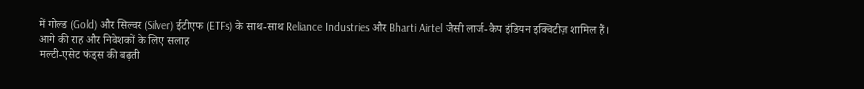में गोल्ड (Gold) और सिल्वर (Silver) ईटीएफ (ETFs) के साथ-साथ Reliance Industries और Bharti Airtel जैसी लार्ज-कैप इंडियन इक्विटीज़ शामिल हैं।
आगे की राह और निवेशकों के लिए सलाह
मल्टी-एसेट फंड्स की बढ़ती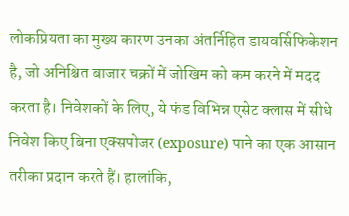लोकप्रियता का मुख्य कारण उनका अंतर्निहित डायवर्सिफिकेशन है, जो अनिश्चित बाजार चक्रों में जोखिम को कम करने में मदद करता है। निवेशकों के लिए, ये फंड विभिन्न एसेट क्लास में सीधे निवेश किए बिना एक्सपोजर (exposure) पाने का एक आसान तरीका प्रदान करते हैं। हालांकि,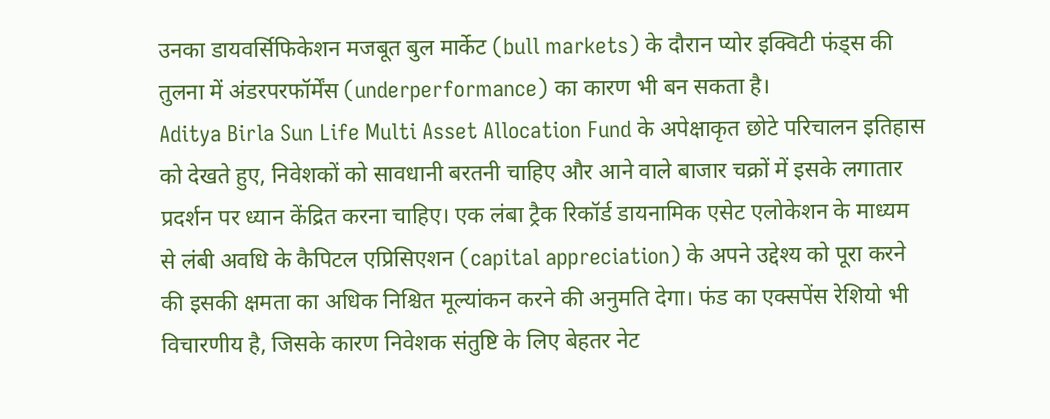उनका डायवर्सिफिकेशन मजबूत बुल मार्केट (bull markets) के दौरान प्योर इक्विटी फंड्स की तुलना में अंडरपरफॉर्मेंस (underperformance) का कारण भी बन सकता है।
Aditya Birla Sun Life Multi Asset Allocation Fund के अपेक्षाकृत छोटे परिचालन इतिहास को देखते हुए, निवेशकों को सावधानी बरतनी चाहिए और आने वाले बाजार चक्रों में इसके लगातार प्रदर्शन पर ध्यान केंद्रित करना चाहिए। एक लंबा ट्रैक रिकॉर्ड डायनामिक एसेट एलोकेशन के माध्यम से लंबी अवधि के कैपिटल एप्रिसिएशन (capital appreciation) के अपने उद्देश्य को पूरा करने की इसकी क्षमता का अधिक निश्चित मूल्यांकन करने की अनुमति देगा। फंड का एक्सपेंस रेशियो भी विचारणीय है, जिसके कारण निवेशक संतुष्टि के लिए बेहतर नेट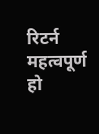रिटर्न महत्वपूर्ण हो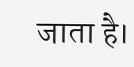जाता है।